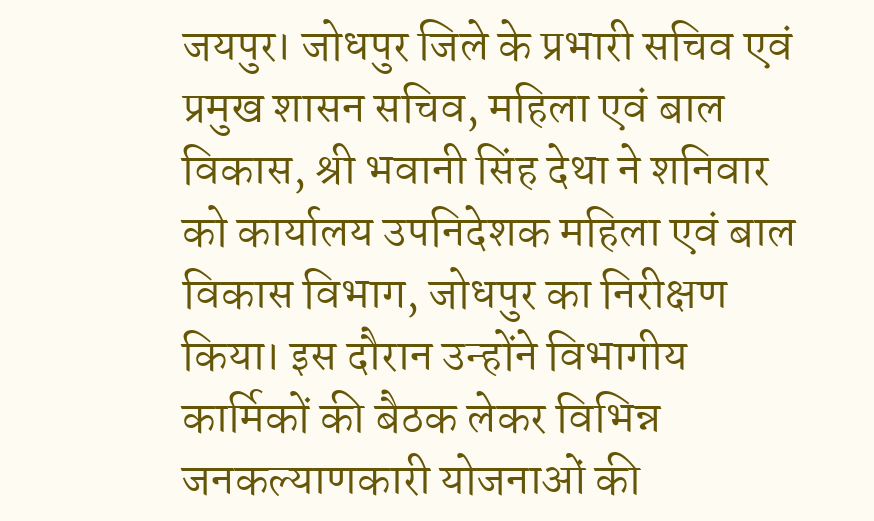जयपुर। जोधपुर जिले के प्रभारी सचिव एवं प्रमुख शासन सचिव, महिला एवं बाल विकास, श्री भवानी सिंह देथा ने शनिवार को कार्यालय उपनिदेशक महिला एवं बाल विकास विभाग, जोधपुर का निरीक्षण किया। इस दौरान उन्होंने विभागीय कार्मिकों की बैठक लेकर विभिन्न जनकल्याणकारी योजनाओं की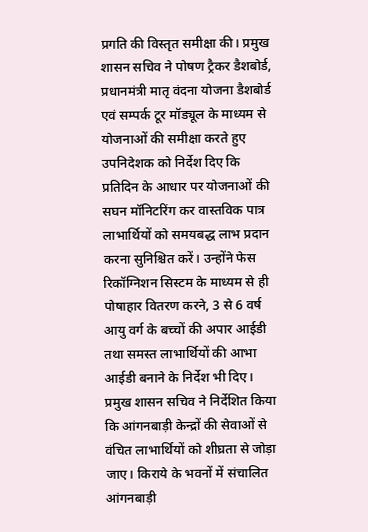प्रगति की विस्तृत समीक्षा की। प्रमुख शासन सचिव ने पोषण ट्रैकर डैशबोर्ड, प्रधानमंत्री मातृ वंदना योजना डैशबोर्ड एवं सम्पर्क टूर मॉड्यूल के माध्यम से योजनाओं की समीक्षा करते हुए उपनिदेशक को निर्देश दिए कि प्रतिदिन के आधार पर योजनाओं की सघन मॉनिटरिंग कर वास्तविक पात्र लाभार्थियों को समयबद्ध लाभ प्रदान करना सुनिश्चित करें। उन्होंने फेस रिकॉग्निशन सिस्टम के माध्यम से ही पोषाहार वितरण करने, 3 से 6 वर्ष आयु वर्ग के बच्चों की अपार आईडी तथा समस्त लाभार्थियों की आभा आईडी बनाने के निर्देश भी दिए। प्रमुख शासन सचिव ने निर्देशित किया कि आंगनबाड़ी केन्द्रों की सेवाओं से वंचित लाभार्थियों को शीघ्रता से जोड़ा जाए। किराये के भवनों में संचालित आंगनबाड़ी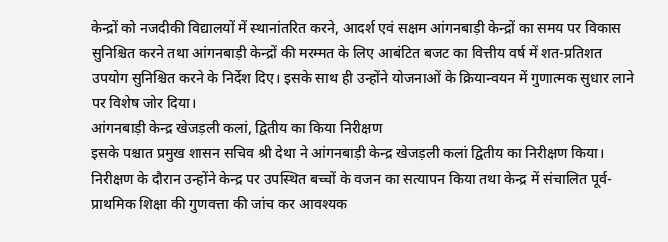केन्द्रों को नजदीकी विद्यालयों में स्थानांतरित करने, आदर्श एवं सक्षम आंगनबाड़ी केन्द्रों का समय पर विकास सुनिश्चित करने तथा आंगनबाड़ी केन्द्रों की मरम्मत के लिए आबंटित बजट का वित्तीय वर्ष में शत-प्रतिशत उपयोग सुनिश्चित करने के निर्देश दिए। इसके साथ ही उन्होंने योजनाओं के क्रियान्वयन में गुणात्मक सुधार लाने पर विशेष जोर दिया।
आंगनबाड़ी केन्द्र खेजड़ली कलां, द्वितीय का किया निरीक्षण
इसके पश्चात प्रमुख शासन सचिव श्री देथा ने आंगनबाड़ी केन्द्र खेजड़ली कलां द्वितीय का निरीक्षण किया। निरीक्षण के दौरान उन्होंने केन्द्र पर उपस्थित बच्चों के वजन का सत्यापन किया तथा केन्द्र में संचालित पूर्व-प्राथमिक शिक्षा की गुणवत्ता की जांच कर आवश्यक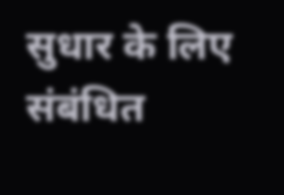सुधार के लिए संबंधित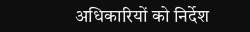अधिकारियों को निर्देश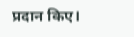प्रदान किए।